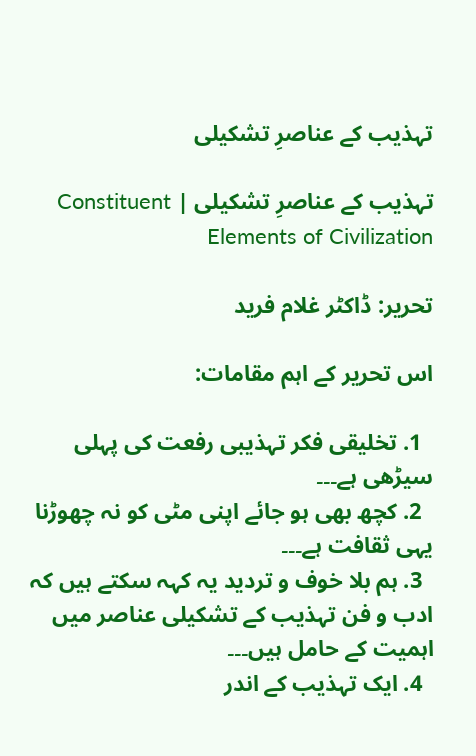تہذیب کے عناصرِ تشکیلی

تہذیب کے عناصرِ تشکیلی | Constituent Elements of Civilization

تحریر: ڈاکٹر غلام فرید

اس تحریر کے اہم مقامات:

  1. تخلیقی فکر تہذیبی رفعت کی پہلی سیڑھی ہے۔۔۔
  2. کچھ بھی ہو جائے اپنی مٹی کو نہ چھوڑنا یہی ثقافت ہے۔۔۔
  3. ہم بلا خوف و تردید یہ کہہ سکتے ہیں کہ ادب و فن تہذیب کے تشکیلی عناصر میں اہمیت کے حامل ہیں۔۔۔
  4. ایک تہذیب کے اندر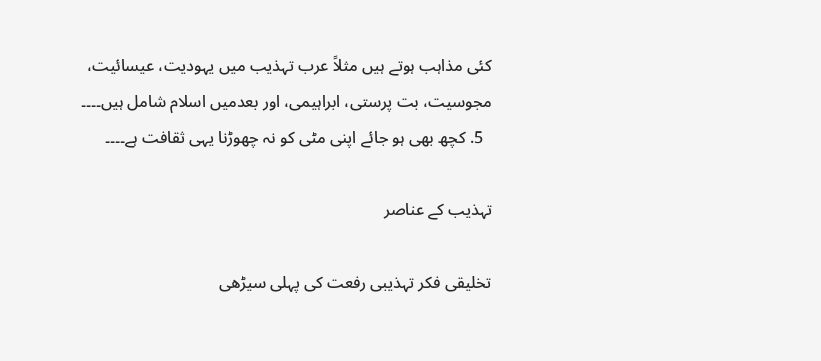کئی مذاہب ہوتے ہیں مثلاً عرب تہذیب میں یہودیت، عیسائیت، مجوسیت، بت پرستی، ابراہیمی، اور بعدمیں اسلام شامل ہیں۔۔۔۔
  5. کچھ بھی ہو جائے اپنی مٹی کو نہ چھوڑنا یہی ثقافت ہے۔۔۔۔

تہذیب کے عناصر

تخلیقی فکر تہذیبی رفعت کی پہلی سیڑھی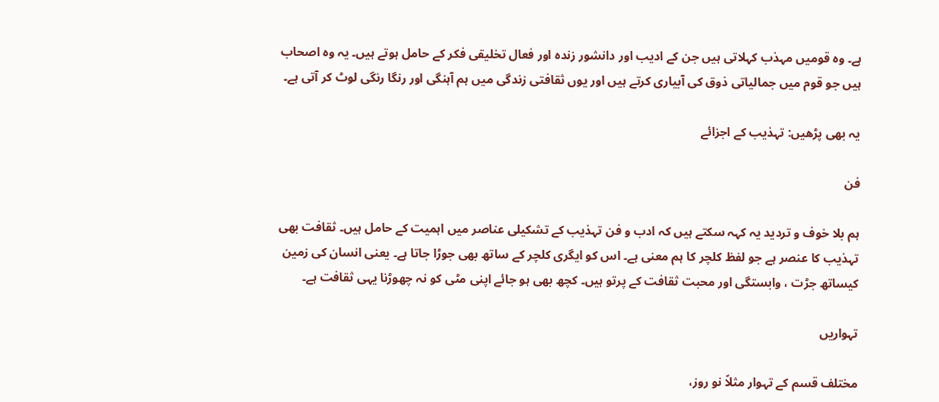ہے۔ وہ قومیں مہذب کہلاتی ہیں جن کے ادیب اور دانشور زندہ اور فعال تخلیقی فکر کے حامل ہوتے ہیں۔ یہ وہ اصحاب ہیں جو قوم میں جمالیاتی ذوق کی آبیاری کرتے ہیں اور یوں ثقافتی زندگی میں ہم آہنگی اور رنگا رنگی لوٹ کر آتی ہے۔

یہ بھی پڑھیں: تہذیب کے اجزائے

فن

ہم بلا خوف و تردید یہ کہہ سکتے ہیں کہ ادب و فن تہذیب کے تشکیلی عناصر میں اہمیت کے حامل ہیں۔ ثقافت بھی تہذیب کا عنصر ہے جو لفظ کلچر کا ہم معنی ہے۔ اس کو ایگری کلچر کے ساتھ بھی جوڑا جاتا ہے۔ یعنی انسان کی زمین کیساتھ جڑت ، وابستگی اور محبت ثقافت کے پرتو ہیں۔ کچھ بھی ہو جائے اپنی مٹی کو نہ چھوڑنا یہی ثقافت ہے۔

تہواریں

مختلف قسم کے تہوار مثلاً نو روز،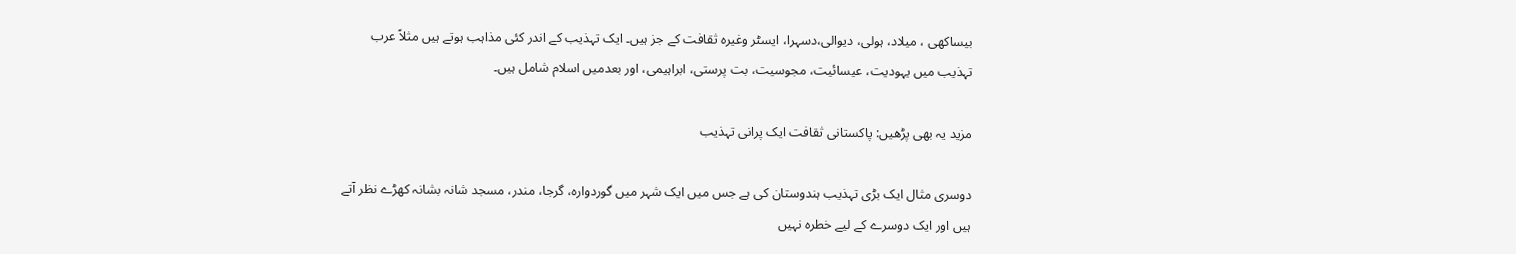بیساکھی ، میلاد، ہولی، دیوالی،دسہرا، ایسٹر وغیرہ ثقافت کے جز ہیں۔ ایک تہذیب کے اندر کئی مذاہب ہوتے ہیں مثلاً عرب تہذیب میں یہودیت، عیسائیت، مجوسیت، بت پرستی، ابراہیمی، اور بعدمیں اسلام شامل ہیں۔

مزید یہ بھی پڑھیں: پاکستانی ثقافت ایک پرانی تہذیب

دوسری مثال ایک بڑی تہذیب ہندوستان کی ہے جس میں ایک شہر میں گوردوارہ، گرجا، مندر، مسجد شانہ بشانہ کھڑے نظر آتے ہیں اور ایک دوسرے کے لیے خطرہ نہیں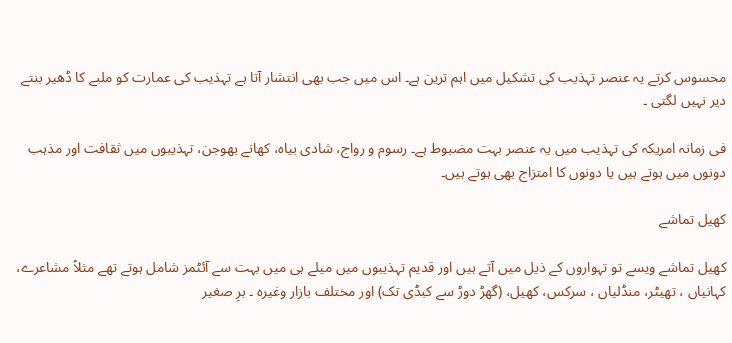محسوس کرتے یہ عنصر تہذیب کی تشکیل میں اہم ترین ہے۔ اس میں جب بھی انتشار آتا ہے تہذیب کی عمارت کو ملبے کا ڈھیر بنتے دیر نہیں لگتی ۔

فی زمانہ امریکہ کی تہذیب میں یہ عنصر بہت مضبوط ہے۔ رسوم و رواج، شادی بیاہ، کھانے بھوجن، تہذیبوں میں ثقافت اور مذہب دونوں میں ہوتے ہیں یا دونوں کا امتزاج بھی ہوتے ہیں۔

کھیل تماشے

کھیل تماشے ویسے تو تہواروں کے ذیل میں آتے ہیں اور قدیم تہذیبوں میں میلے ہی میں بہت سے آئٹمز شامل ہوتے تھے مثلاً مشاعرے، کہانیاں ، تھیٹر، منڈلیاں ، سرکس، کھیل، (گھڑ دوڑ سے کبڈی تک) اور مختلف بازار وغیرہ ۔ برِ صغیر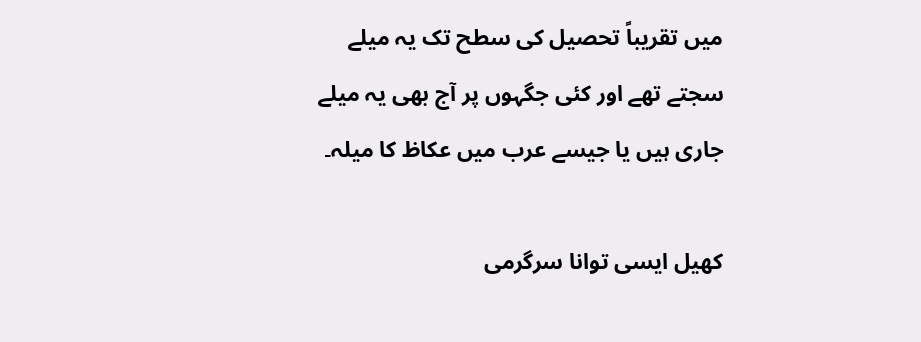میں تقریباً تحصیل کی سطح تک یہ میلے سجتے تھے اور کئی جگہوں پر آج بھی یہ میلے جاری ہیں یا جیسے عرب میں عکاظ کا میلہ۔

کھیل ایسی توانا سرگرمی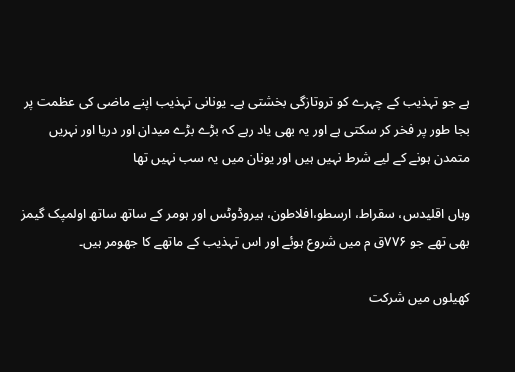ہے جو تہذیب کے چہرے کو تروتازگی بخشتی ہے۔ یونانی تہذیب اپنے ماضی کی عظمت پر بجا طور پر فخر کر سکتی ہے اور یہ بھی یاد رہے کہ بڑے بڑے میدان اور دریا اور نہریں متمدن ہونے کے لیے شرط نہیں ہیں اور یونان میں یہ سب نہیں تھا

وہاں اقلیدس، سقراط، ارسطو،افلاطون، ہیروڈوٹس اور ہومر کے ساتھ ساتھ اولمپک گیمز بھی تھے جو ۷۷۶ق م میں شروع ہوئے اور اس تہذیب کے ماتھے کا جھومر ہیں۔

کھیلوں میں شرکت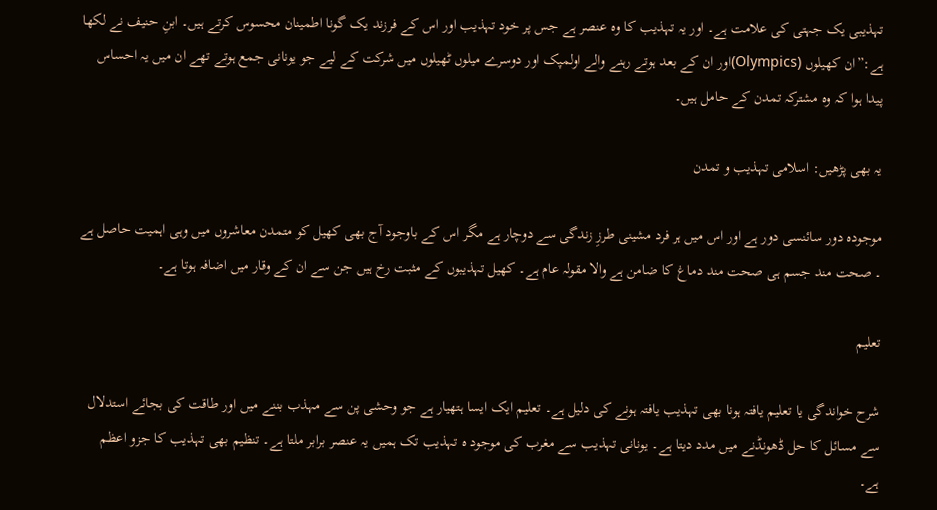تہذیبی یک جہتی کی علامت ہے۔ اور یہ تہذیب کا وہ عنصر ہے جس پر خود تہذیب اور اس کے فرزند یک گونا اطمینان محسوس کرتے ہیں۔ ابنِ حنیف نے لکھا ہے:”ان کھیلوں (Olympics)اور ان کے بعد ہوتے رہنے والے اولمپک اور دوسرے میلوں ٹھیلوں میں شرکت کے لیے جو یونانی جمع ہوتے تھے ان میں یہ احساس پیدا ہوا کہ وہ مشترکہ تمدن کے حامل ہیں۔

یہ بھی پڑھیں: اسلامی تہذیب و تمدن

موجودہ دور سائنسی دور ہے اور اس میں ہر فرد مشینی طرزِ زندگی سے دوچار ہے مگر اس کے باوجود آج بھی کھیل کو متمدن معاشروں میں وہی اہمیت حاصل ہے ۔ صحت مند جسم ہی صحت مند دماغ کا ضامن ہے والا مقولہ عام ہے۔ کھیل تہذیبوں کے مثبت رخ ہیں جن سے ان کے وقار میں اضافہ ہوتا ہے۔

تعلیم

شرح خواندگی یا تعلیم یافتہ ہونا بھی تہذیب یافتہ ہونے کی دلیل ہے۔ تعلیم ایک ایسا ہتھیار ہے جو وحشی پن سے مہذب بننے میں اور طاقت کی بجائے استدلال سے مسائل کا حل ڈھونڈنے میں مدد دیتا ہے۔ یونانی تہذیب سے مغرب کی موجود ہ تہذیب تک ہمیں یہ عنصر برابر ملتا ہے۔ تنظیم بھی تہذیب کا جزو اعظم ہے۔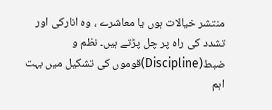منتشر خیالات ہوں یا معاشرے ، وہ انارکی اور تشدد کی راہ پر چل پڑتے ہیں۔ نظم و ضبط(Discipline)قوموں کی تشکیل میں بہت اہم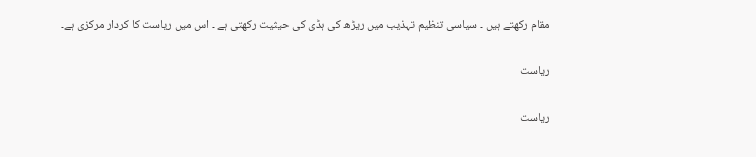مقام رکھتے ہیں ۔ سیاسی تنظیم تہذیب میں ریڑھ کی ہڈی کی حیثیت رکھتی ہے ۔ اس میں ریاست کا کردار مرکزی ہے۔

ریاست

ریاست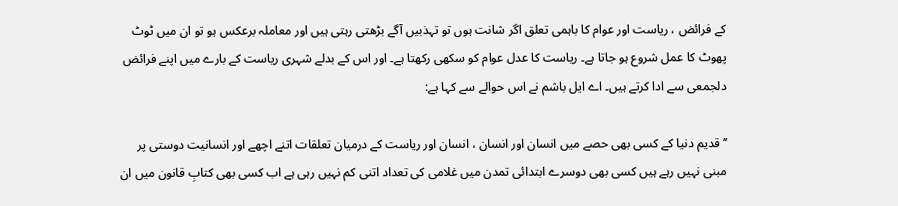کے فرائض ، ریاست اور عوام کا باہمی تعلق اگر شانت ہوں تو تہذبیں آگے بڑھتی رہتی ہیں اور معاملہ برعکس ہو تو ان میں ٹوٹ پھوٹ کا عمل شروع ہو جاتا ہے۔ ریاست کا عدل عوام کو سکھی رکھتا ہے۔ اور اس کے بدلے شہری ریاست کے بارے میں اپنے فرائض دلجمعی سے ادا کرتے ہیں۔ اے ایل باشم نے اس حوالے سے کہا ہے:

’’قدیم دنیا کے کسی بھی حصے میں انسان اور انسان ، انسان اور ریاست کے درمیان تعلقات اتنے اچھے اور انسانیت دوستی پر مبنی نہیں رہے ہیں کسی بھی دوسرے ابتدائی تمدن میں غلامی کی تعداد اتنی کم نہیں رہی ہے اب کسی بھی کتابِ قانون میں ان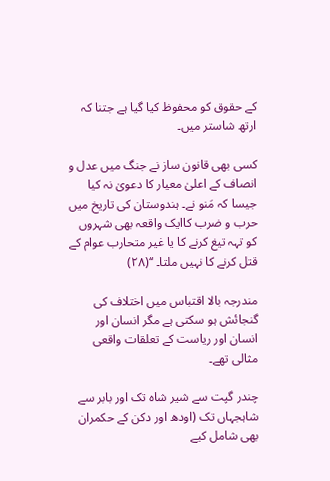کے حقوق کو محفوظ کیا گیا ہے جتنا کہ ارتھ شاستر میں۔

کسی بھی قانون ساز نے جنگ میں عدل و انصاف کے اعلیٰ معیار کا دعویٰ نہ کیا جیسا کہ مَنو نے۔ ہندوستان کی تاریخ میں حرب و ضرب کاایک واقعہ بھی شہروں کو تہہ تیغ کرنے کا یا غیر متحارب عوام کے قتل کرنے کا نہیں ملتا۔ ‘‘(۲۸)

مندرجہ بالا اقتباس میں اختلاف کی گنجائش ہو سکتی ہے مگر انسان اور انسان اور ریاست کے تعلقات واقعی مثالی تھے۔

چندر گپت سے شیر شاہ تک اور بابر سے شاہجہاں تک (اودھ اور دکن کے حکمران بھی شامل کیے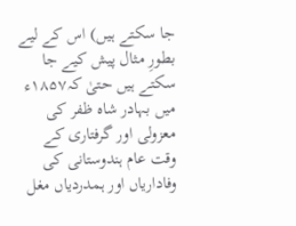جا سکتے ہیں) اس کے لیے بطورِ مثال پیش کیے جا سکتے ہیں حتیٰ کہ۱۸۵۷ء میں بہادر شاہ ظفر کی معزولی اور گرفتاری کے وقت عام ہندوستانی کی وفاداریاں اور ہمدردیاں مغل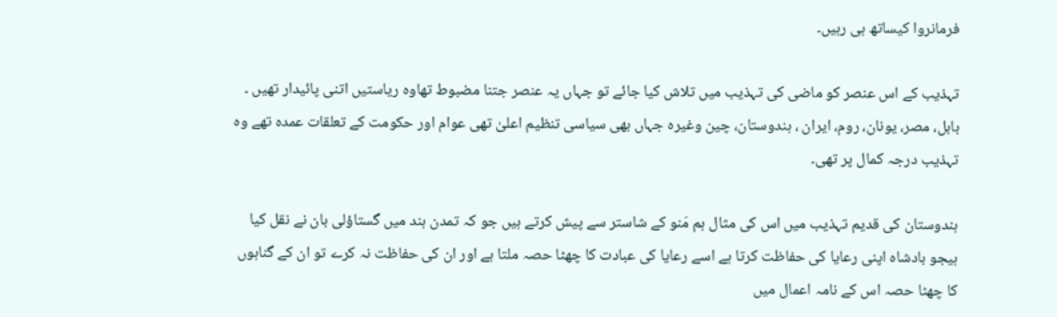فرمانروا کیساتھ ہی رہیں۔

تہذیب کے اس عنصر کو ماضی کی تہذیب میں تلاش کیا جائے تو جہاں یہ عنصر جتنا مضبوط تھاوہ ریاستیں اتنی پائیدار تھیں ۔ بابل، مصر، یونان، روم، ایران ، ہندوستان، چین وغیرہ جہاں بھی سیاسی تنظیم اعلیٰ تھی عوام اور حکومت کے تعلقات عمدہ تھے وہ تہذیب درجہ کمال پر تھی۔

ہندوستان کی قدیم تہذیب میں اس کی مثال ہم مَنو کے شاستر سے پیش کرتے ہیں جو کہ تمدن ہند میں گستاؤلی بان نے نقل کیا ہیجو بادشاہ اپنی رعایا کی حفاظت کرتا ہے اسے رعایا کی عبادت کا چھٹا حصہ ملتا ہے اور ان کی حفاظت نہ کرے تو ان کے گناہوں کا چھٹا حصہ اس کے نامہ اعمال میں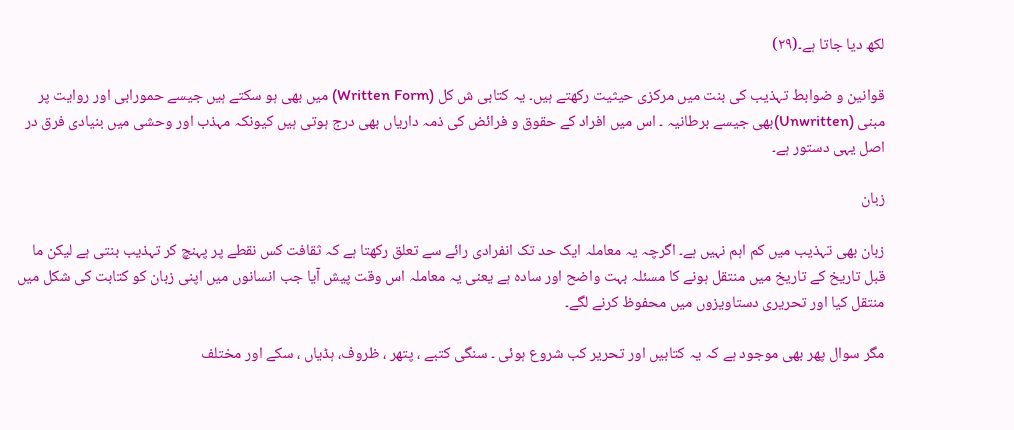لکھ دیا جاتا ہے۔(۲۹)

قوانین و ضوابط تہذیب کی بنت میں مرکزی حیثیت رکھتے ہیں۔ یہ کتابی ش کل (Written Form) میں بھی ہو سکتے ہیں جیسے حمورابی اور روایت پر مبنی (Unwritten)بھی جیسے برطانیہ ۔ اس میں افراد کے حقوق و فرائض کی ذمہ داریاں بھی درج ہوتی ہیں کیونکہ مہذب اور وحشی میں بنیادی فرق در اصل یہی دستور ہے۔

زبان

زبان بھی تہذیب میں کم اہم نہیں ہے۔ اگرچہ یہ معاملہ ایک حد تک انفرادی رائے سے تعلق رکھتا ہے کہ ثقافت کس نقطے پر پہنچ کر تہذیب بنتی ہے لیکن ما قبل تاریخ کے تاریخ میں منتقل ہونے کا مسئلہ بہت واضح اور سادہ ہے یعنی یہ معاملہ اس وقت پیش آیا جب انسانوں میں اپنی زبان کو کتابت کی شکل میں منتقل کیا اور تحریری دستاویزوں میں محفوظ کرنے لگے۔

مگر سوال پھر بھی موجود ہے کہ یہ کتابیں اور تحریر کب شروع ہوئی ۔ سنگی کتبے ، پتھر ، ظروف، ہڈیاں ، سکے اور مختلف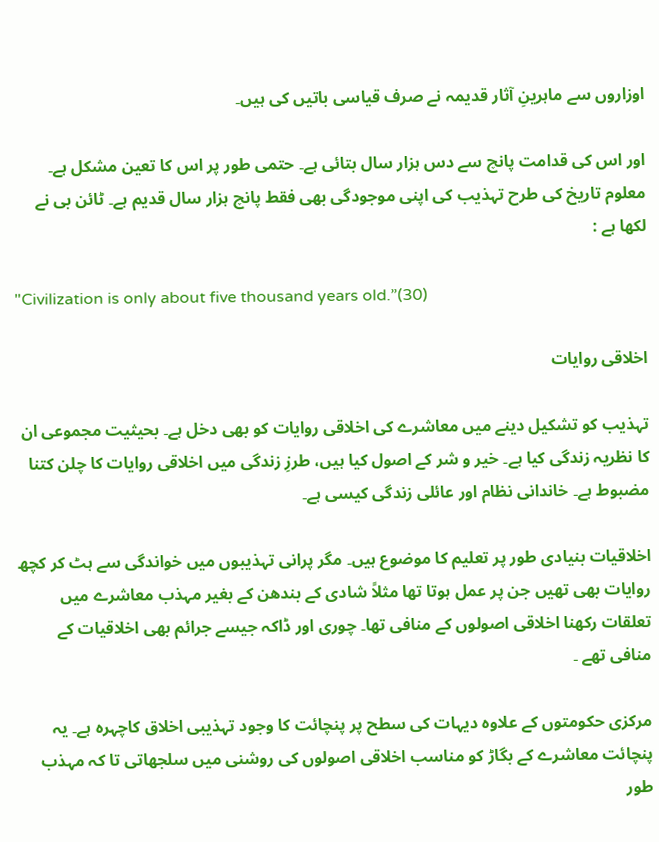اوزاروں سے ماہرینِ آثار قدیمہ نے صرف قیاسی باتیں کی ہیں۔

اور اس کی قدامت پانچ سے دس ہزار سال بتائی ہے۔ حتمی طور پر اس کا تعین مشکل ہے۔ معلوم تاریخ کی طرح تہذیب کی اپنی موجودگی بھی فقط پانچ ہزار سال قدیم ہے۔ ٹائن بی نے لکھا ہے :

"Civilization is only about five thousand years old.”(30)

اخلاقی روایات

تہذیب کو تشکیل دینے میں معاشرے کی اخلاقی روایات کو بھی دخل ہے۔ بحیثیت مجموعی ان کا نظریہ زندگی کیا ہے۔ خیر و شر کے اصول کیا ہیں، طرزِ زندگی میں اخلاقی روایات کا چلن کتنا مضبوط ہے۔ خاندانی نظام اور عائلی زندگی کیسی ہے۔

اخلاقیات بنیادی طور پر تعلیم کا موضوع ہیں۔ مگر پرانی تہذیبوں میں خواندگی سے ہٹ کر کچھ روایات بھی تھیں جن پر عمل ہوتا تھا مثلاً شادی کے بندھن کے بغیر مہذب معاشرے میں تعلقات رکھنا اخلاقی اصولوں کے منافی تھا۔ چوری اور ڈاکہ جیسے جرائم بھی اخلاقیات کے منافی تھے ۔

مرکزی حکومتوں کے علاوہ دیہات کی سطح پر پنچائت کا وجود تہذیبی اخلاق کاچہرہ ہے۔ یہ پنچائت معاشرے کے بگاڑ کو مناسب اخلاقی اصولوں کی روشنی میں سلجھاتی تا کہ مہذب طور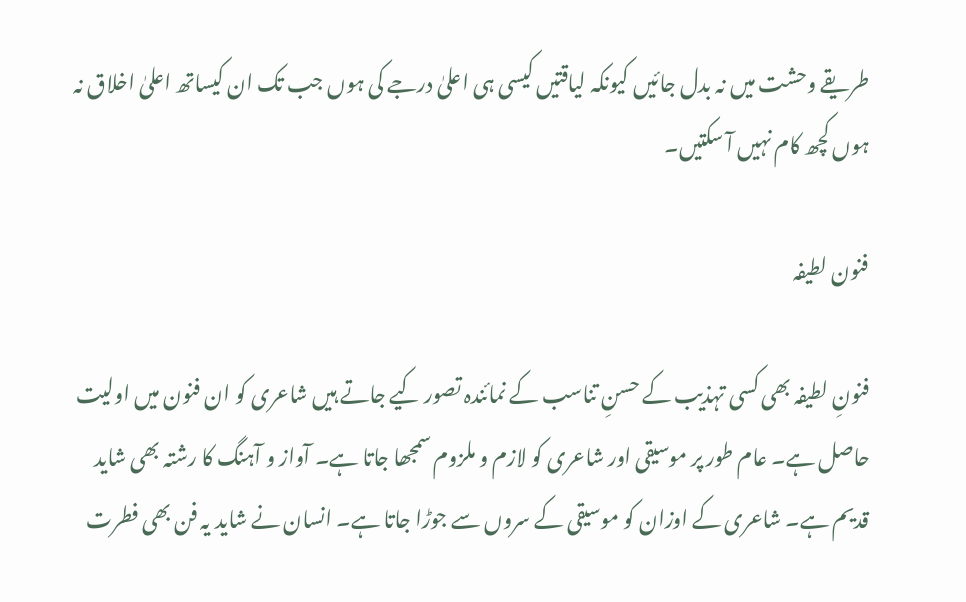طریقے وحشت میں نہ بدل جائیں کیونکہ لیاقتیں کیسی ہی اعلیٰ درجے کی ہوں جب تک ان کیساتھ اعلیٰ اخلاق نہ ہوں کچھ کام نہیں آ سکتیں۔

فنون لطیفہ

فنونِ لطیفہ بھی کسی تہذیب کے حسنِ تناسب کے نمائندہ تصور کیے جاتے ہیں شاعری کو ان فنون میں اولیت حاصل ہے۔ عام طور پر موسیقی اور شاعری کو لازم و ملزوم سمجھا جاتا ہے۔ آواز و آہنگ کا رشتہ بھی شاید قدیم ہے۔ شاعری کے اوزان کو موسیقی کے سروں سے جوڑا جاتا ہے۔ انسان نے شاید یہ فن بھی فطرت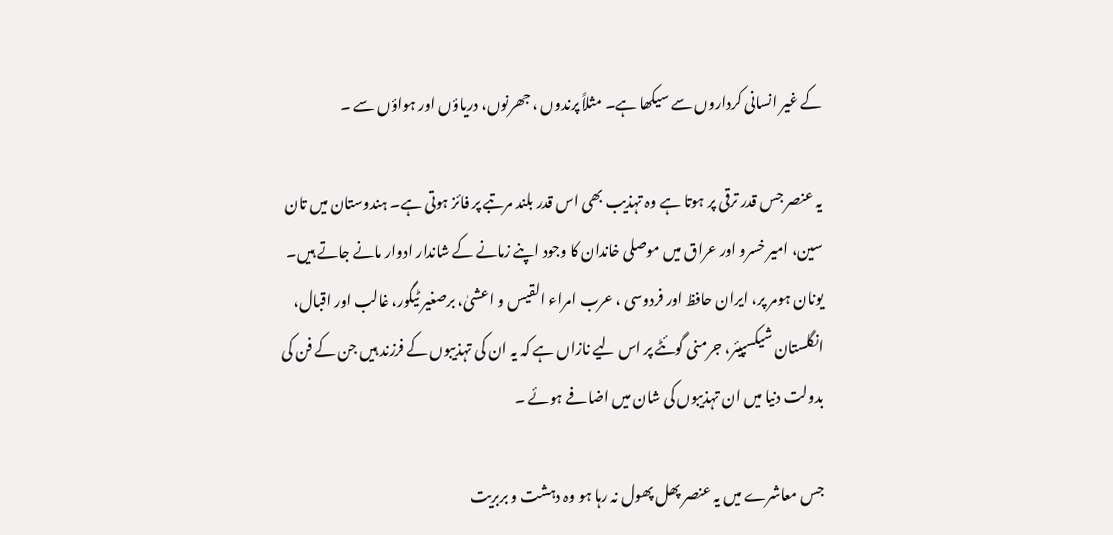کے غیر انسانی کرداروں سے سیکھا ہے۔ مثلاً پرندوں ، جھرنوں، دریاؤں اور ہواؤں سے ۔

یہ عنصر جس قدر ترقی پر ہوتا ہے وہ تہذیب بھی اس قدر بلند مرتبے پر فائز ہوتی ہے۔ ہندوستان میں تان سین، امیر خسرو اور عراق میں موصلی خاندان کا وجود اپنے زمانے کے شاندار ادوار مانے جاتے ہیں۔ یونان ہومر پر، ایران حافظ اور فردوسی ، عرب امراء القیس و اعشیٰ، برصغیر ٹیگور، غالب اور اقبال، انگلستان شیکسپیئر، جرمنی گوئٹے پر اس لیے نازاں ہے کہ یہ ان کی تہذیبوں کے فرزند ہیں جن کے فن کی بدولت دنیا میں ان تہذیبوں کی شان میں اضافے ہوئے ۔

جس معاشرے میں یہ عنصر پھل پھول نہ رہا ہو وہ دہشت و بربریت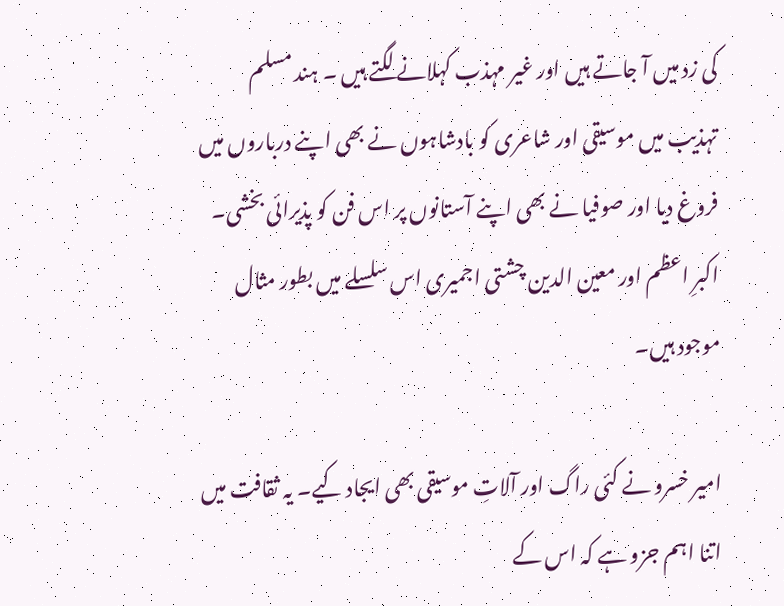کی زد میں آ جاتے ہیں اور غیر مہذب کہلانے لگتے ہیں ۔ ہند مسلم تہذیب میں موسیقی اور شاعری کو بادشاہوں نے بھی اپنے درباروں میں فروغ دیا اور صوفیا نے بھی اپنے آستانوں پر اس فن کو پذیرائی بخشی۔ اکبرِ اعظم اور معین الدین چشتی اجمیری اس سلسلے میں بطور مثال موجود ہیں۔

امیر خسرو نے کئی راگ اور آلاتِ موسیقی بھی ایجاد کیے۔ یہ ثقافت میں اتنا اہم جزو ہے کہ اس کے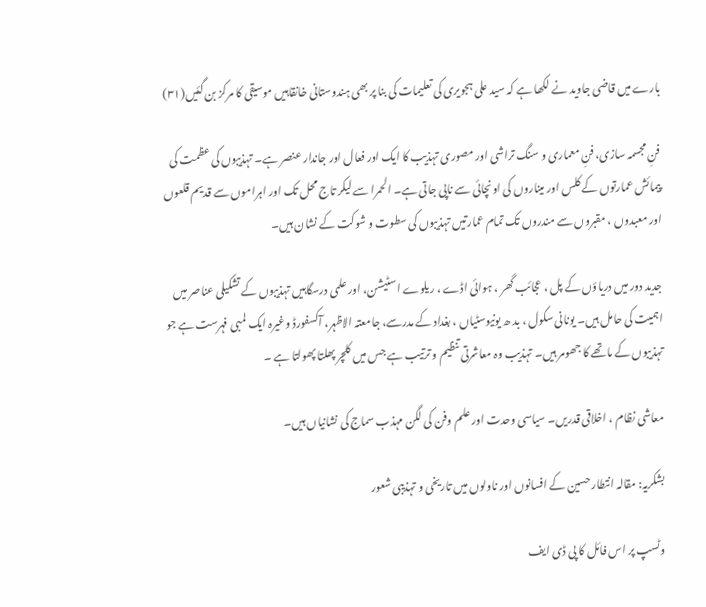بارے میں قاضی جاوید نے لکھا ہے کہ سید علی ہجویری کی تعلیمات کی بنا پر بھی ہندوستانی خانقاہیں موسیقی کا مرکز بن گئیں(۳۱)

فنِ مجسمہ سازی، فنِ معماری و سنگ تراشی اور مصوری تہذیب کا ایک اور فعال اور جاندار عنصر ہے۔ تہذیبوں کی عظمت کی پیمائش عمارتوں کے کلس اور میناروں کی اونچائی سے ناپی جاتی ہے۔ الحمرا سے لیکر تاج محل تک اور اہراموں سے قدیم قلعوں اور معبدوں ، مقبروں سے مندروں تک تمام عمارتیں تہذیبوں کی سطوت و شوکت کے نشان ہیں۔

جدید دور میں دریاؤں کے پل ، عجائب گھر ، ہوائی اڈے ، ریلوے اسٹیشن، اور علمی درسگاہیں تہذیبوں کے تشکیلی عناصر میں اہمیت کی حامل ہیں۔ یونانی سکول ، بد ھ یونیوسٹیاں ، بغداد کے مدرسے، جامعتہ الاظہر، آکسفورڈ وغیرہ ایک لمبی فہرست ہے جو تہذیبوں کے ماتھے کا جھومر ہیں۔ تہذیب وہ معاشرتی تنظیم و ترتیب ہے جس میں کلچر پھلتا پھولتا ہے ۔

معاشی نظام ، اخلاقی قدریں۔ سیاسی وحدت اور علم وفن کی لگن مہذب سماج کی نشانیاں ہیں۔

بشکریہ: مقالہ انتطار حسین کے افسانوں اور ناولوں میں تاریخی و تہذیبی شعور

وٹسپ پر اس فائل کا پی ڈی ایف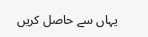یہاں سے حاصل کریں